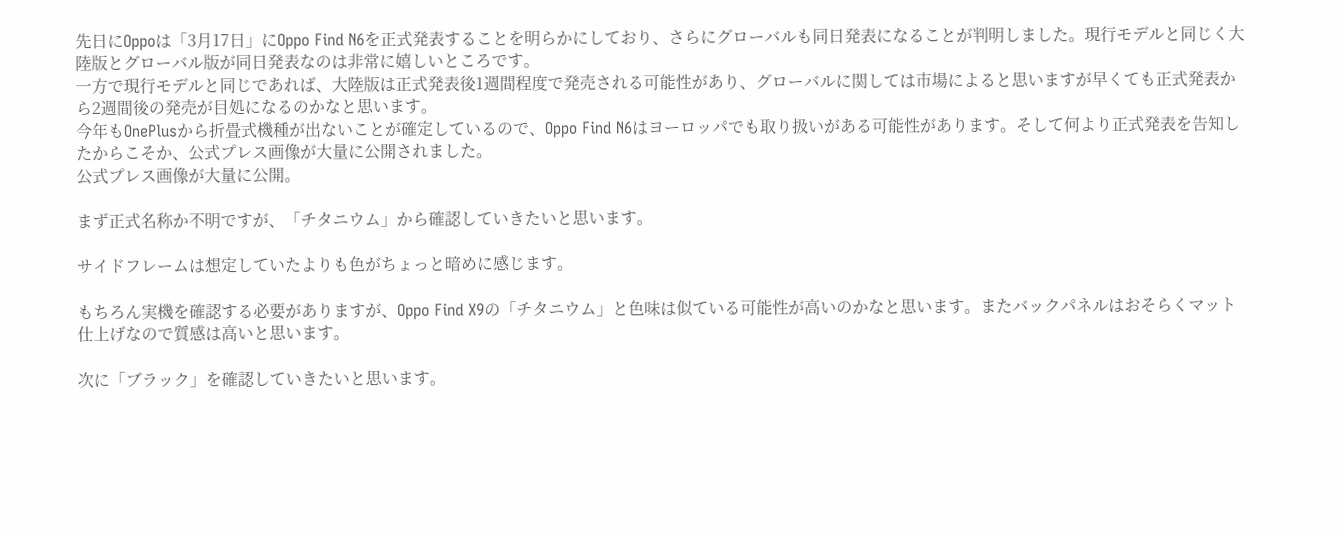先日にOppoは「3月17日」にOppo Find N6を正式発表することを明らかにしており、さらにグローバルも同日発表になることが判明しました。現行モデルと同じく大陸版とグローバル版が同日発表なのは非常に嬉しいところです。
一方で現行モデルと同じであれば、大陸版は正式発表後1週間程度で発売される可能性があり、グローバルに関しては市場によると思いますが早くても正式発表から2週間後の発売が目処になるのかなと思います。
今年もOnePlusから折畳式機種が出ないことが確定しているので、Oppo Find N6はヨーロッパでも取り扱いがある可能性があります。そして何より正式発表を告知したからこそか、公式プレス画像が大量に公開されました。
公式プレス画像が大量に公開。

まず正式名称か不明ですが、「チタニウム」から確認していきたいと思います。

サイドフレームは想定していたよりも色がちょっと暗めに感じます。

もちろん実機を確認する必要がありますが、Oppo Find X9の「チタニウム」と色味は似ている可能性が高いのかなと思います。またバックパネルはおそらくマット仕上げなので質感は高いと思います。

次に「ブラック」を確認していきたいと思います。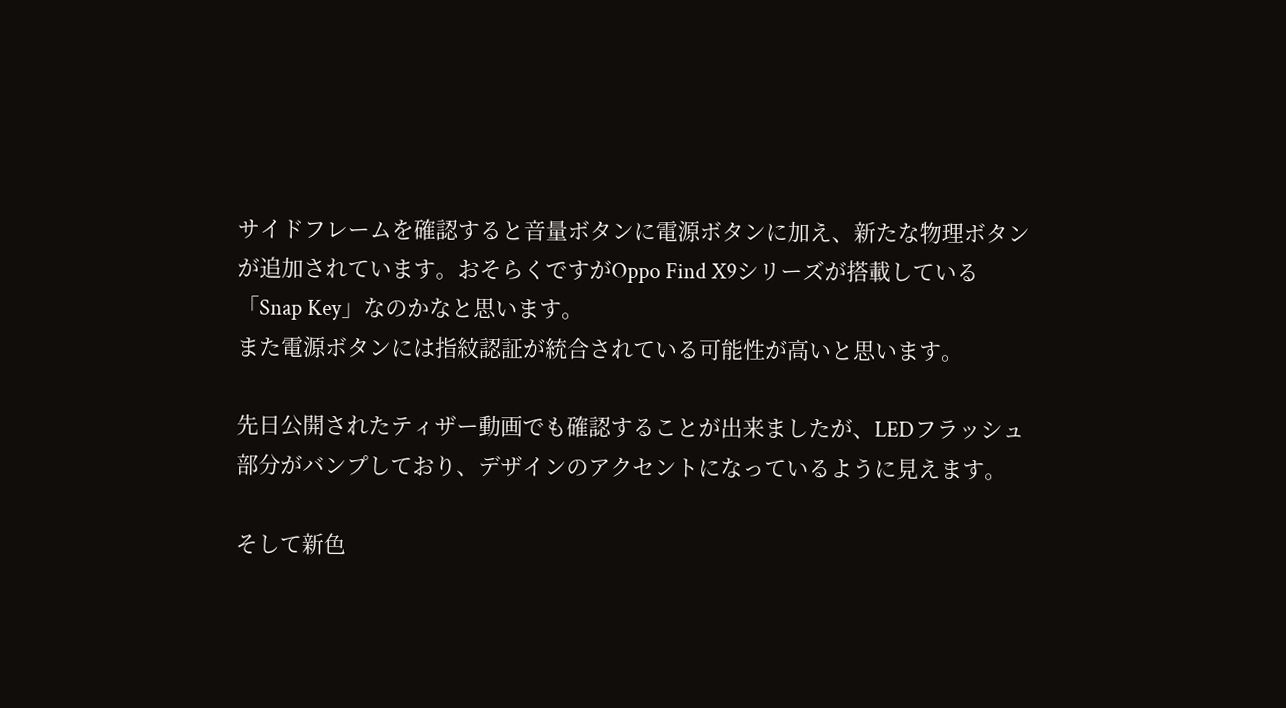サイドフレームを確認すると音量ボタンに電源ボタンに加え、新たな物理ボタンが追加されています。おそらくですがOppo Find X9シリーズが搭載している「Snap Key」なのかなと思います。
また電源ボタンには指紋認証が統合されている可能性が高いと思います。

先日公開されたティザー動画でも確認することが出来ましたが、LEDフラッシュ部分がバンプしており、デザインのアクセントになっているように見えます。

そして新色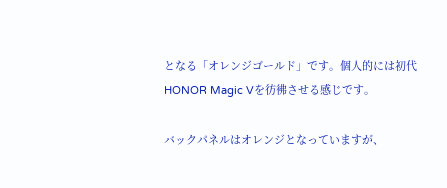となる「オレンジゴールド」です。個人的には初代HONOR Magic Vを彷彿させる感じです。

バックパネルはオレンジとなっていますが、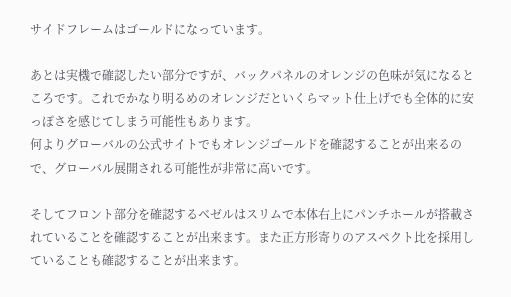サイドフレームはゴールドになっています。

あとは実機で確認したい部分ですが、バックパネルのオレンジの色味が気になるところです。これでかなり明るめのオレンジだといくらマット仕上げでも全体的に安っぽさを感じてしまう可能性もあります。
何よりグローバルの公式サイトでもオレンジゴールドを確認することが出来るので、グローバル展開される可能性が非常に高いです。

そしてフロント部分を確認するベゼルはスリムで本体右上にパンチホールが搭載されていることを確認することが出来ます。また正方形寄りのアスペクト比を採用していることも確認することが出来ます。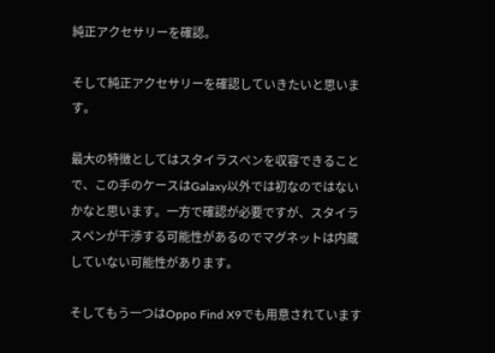純正アクセサリーを確認。

そして純正アクセサリーを確認していきたいと思います。

最大の特徴としてはスタイラスペンを収容できることで、この手のケースはGalaxy以外では初なのではないかなと思います。一方で確認が必要ですが、スタイラスペンが干渉する可能性があるのでマグネットは内蔵していない可能性があります。

そしてもう一つはOppo Find X9でも用意されています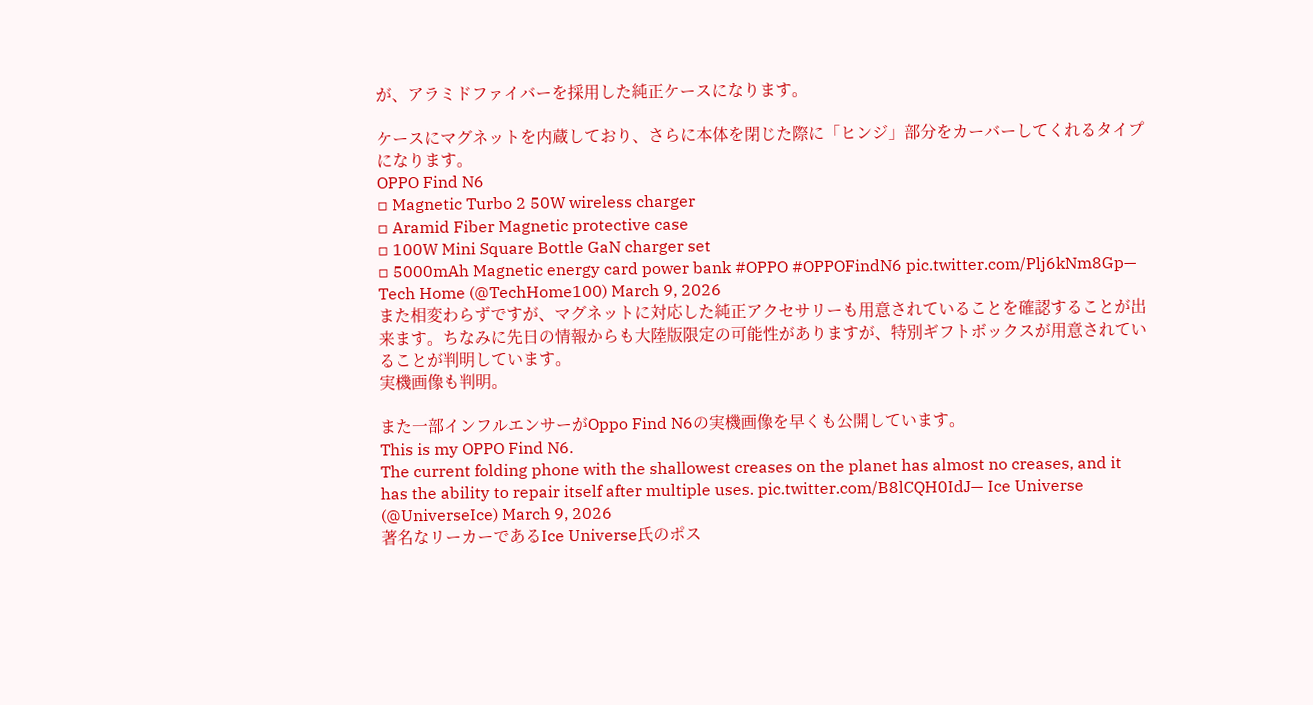が、アラミドファイバーを採用した純正ケースになります。

ケースにマグネットを内蔵しており、さらに本体を閉じた際に「ヒンジ」部分をカーバーしてくれるタイプになります。
OPPO Find N6
▫ Magnetic Turbo 2 50W wireless charger
▫ Aramid Fiber Magnetic protective case
▫ 100W Mini Square Bottle GaN charger set
▫ 5000mAh Magnetic energy card power bank #OPPO #OPPOFindN6 pic.twitter.com/Plj6kNm8Gp— Tech Home (@TechHome100) March 9, 2026
また相変わらずですが、マグネットに対応した純正アクセサリーも用意されていることを確認することが出来ます。ちなみに先日の情報からも大陸版限定の可能性がありますが、特別ギフトボックスが用意されていることが判明しています。
実機画像も判明。

また一部インフルエンサーがOppo Find N6の実機画像を早くも公開しています。
This is my OPPO Find N6.
The current folding phone with the shallowest creases on the planet has almost no creases, and it has the ability to repair itself after multiple uses. pic.twitter.com/B8lCQH0IdJ— Ice Universe (@UniverseIce) March 9, 2026
著名なリーカーであるIce Universe氏のポス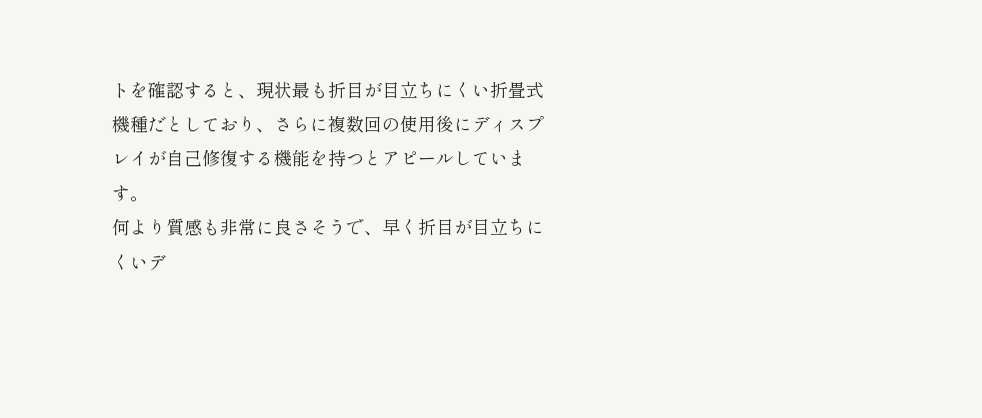トを確認すると、現状最も折目が目立ちにくい折畳式機種だとしており、さらに複数回の使用後にディスプレイが自己修復する機能を持つとアピールしています。
何より質感も非常に良さそうで、早く折目が目立ちにくいデ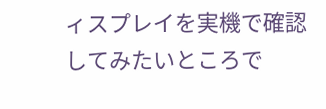ィスプレイを実機で確認してみたいところで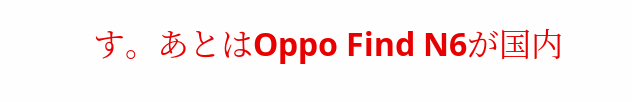す。あとはOppo Find N6が国内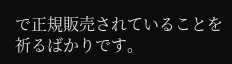で正規販売されていることを祈るばかりです。